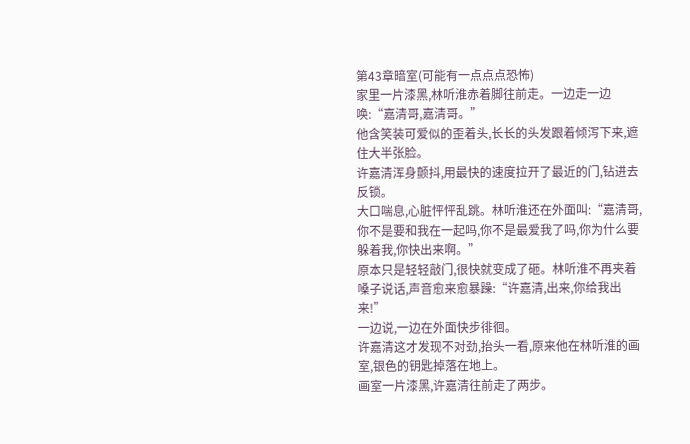第43章暗室(可能有一点点点恐怖)
家里一片漆黑,林听淮赤着脚往前走。一边走一边唤:“嘉清哥,嘉清哥。”
他含笑装可爱似的歪着头,长长的头发跟着倾泻下来,遮住大半张脸。
许嘉清浑身颤抖,用最快的速度拉开了最近的门,钻进去反锁。
大口喘息,心脏怦怦乱跳。林听淮还在外面叫:“嘉清哥,你不是要和我在一起吗,你不是最爱我了吗,你为什么要躲着我,你快出来啊。”
原本只是轻轻敲门,很快就变成了砸。林听淮不再夹着嗓子说话,声音愈来愈暴躁:“许嘉清,出来,你给我出来!”
一边说,一边在外面快步徘徊。
许嘉清这才发现不对劲,抬头一看,原来他在林听淮的画室,银色的钥匙掉落在地上。
画室一片漆黑,许嘉清往前走了两步。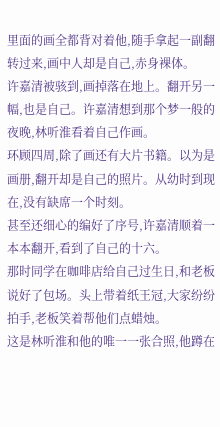里面的画全都背对着他,随手拿起一副翻转过来,画中人却是自己,赤身裸体。
许嘉清被骇到,画掉落在地上。翻开另一幅,也是自己。许嘉清想到那个梦一般的夜晚,林听淮看着自己作画。
环顾四周,除了画还有大片书籍。以为是画册,翻开却是自己的照片。从幼时到现在,没有缺席一个时刻。
甚至还细心的编好了序号,许嘉清顺着一本本翻开,看到了自己的十六。
那时同学在咖啡店给自己过生日,和老板说好了包场。头上带着纸王冠,大家纷纷拍手,老板笑着帮他们点蜡烛。
这是林听淮和他的唯一一张合照,他蹲在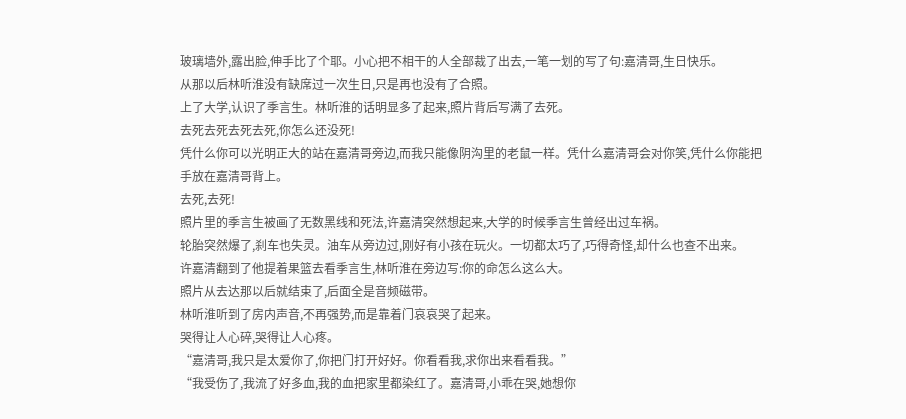玻璃墙外,露出脸,伸手比了个耶。小心把不相干的人全部裁了出去,一笔一划的写了句:嘉清哥,生日快乐。
从那以后林听淮没有缺席过一次生日,只是再也没有了合照。
上了大学,认识了季言生。林听淮的话明显多了起来,照片背后写满了去死。
去死去死去死去死,你怎么还没死!
凭什么你可以光明正大的站在嘉清哥旁边,而我只能像阴沟里的老鼠一样。凭什么嘉清哥会对你笑,凭什么你能把手放在嘉清哥背上。
去死,去死!
照片里的季言生被画了无数黑线和死法,许嘉清突然想起来,大学的时候季言生曾经出过车祸。
轮胎突然爆了,刹车也失灵。油车从旁边过,刚好有小孩在玩火。一切都太巧了,巧得奇怪,却什么也查不出来。
许嘉清翻到了他提着果篮去看季言生,林听淮在旁边写:你的命怎么这么大。
照片从去达那以后就结束了,后面全是音频磁带。
林听淮听到了房内声音,不再强势,而是靠着门哀哀哭了起来。
哭得让人心碎,哭得让人心疼。
“嘉清哥,我只是太爱你了,你把门打开好好。你看看我,求你出来看看我。”
“我受伤了,我流了好多血,我的血把家里都染红了。嘉清哥,小乖在哭,她想你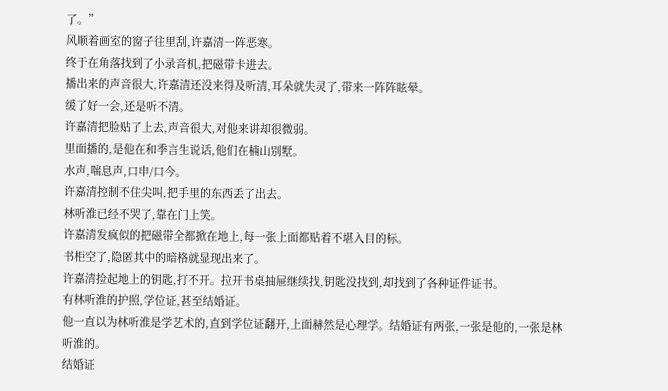了。”
风顺着画室的窗子往里刮,许嘉清一阵恶寒。
终于在角落找到了小录音机,把磁带卡进去。
播出来的声音很大,许嘉清还没来得及听清,耳朵就失灵了,带来一阵阵眩晕。
缓了好一会,还是听不清。
许嘉清把脸贴了上去,声音很大,对他来讲却很微弱。
里面播的,是他在和季言生说话,他们在楠山别墅。
水声,喘息声,口申/口今。
许嘉清控制不住尖叫,把手里的东西丢了出去。
林听淮已经不哭了,靠在门上笑。
许嘉清发疯似的把磁带全都掀在地上,每一张上面都贴着不堪入目的标。
书柜空了,隐匿其中的暗格就显现出来了。
许嘉清捡起地上的钥匙,打不开。拉开书桌抽屉继续找,钥匙没找到,却找到了各种证件证书。
有林听淮的护照,学位证,甚至结婚证。
他一直以为林听淮是学艺术的,直到学位证翻开,上面赫然是心理学。结婚证有两张,一张是他的,一张是林听淮的。
结婚证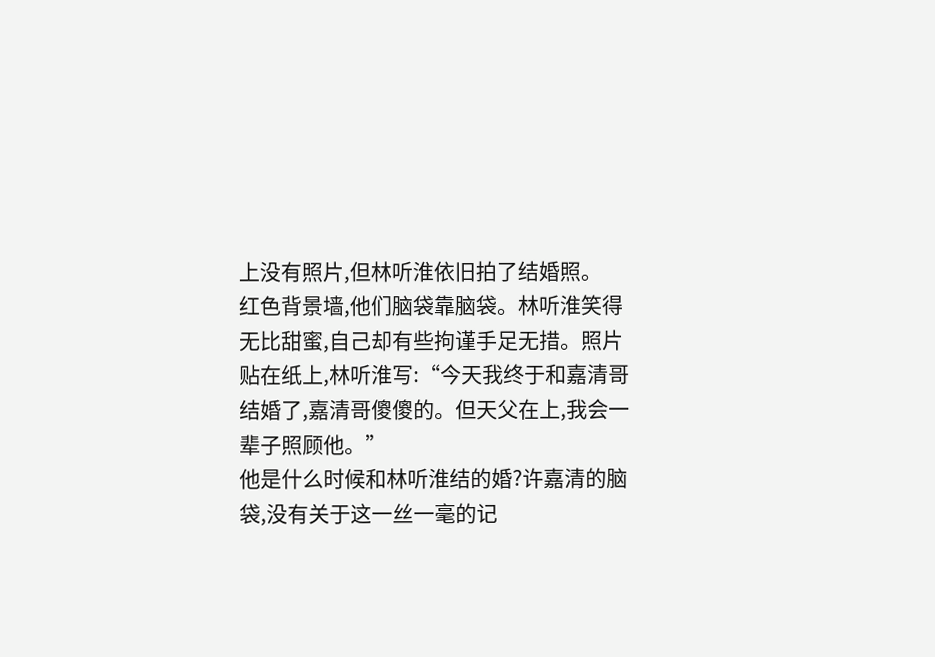上没有照片,但林听淮依旧拍了结婚照。
红色背景墙,他们脑袋靠脑袋。林听淮笑得无比甜蜜,自己却有些拘谨手足无措。照片贴在纸上,林听淮写:“今天我终于和嘉清哥结婚了,嘉清哥傻傻的。但天父在上,我会一辈子照顾他。”
他是什么时候和林听淮结的婚?许嘉清的脑袋,没有关于这一丝一毫的记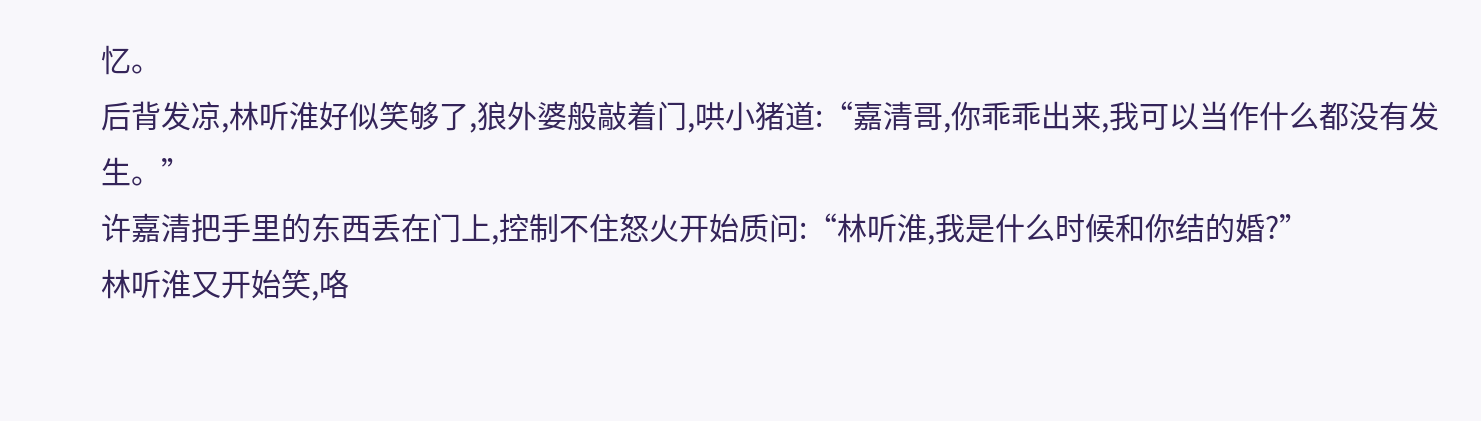忆。
后背发凉,林听淮好似笑够了,狼外婆般敲着门,哄小猪道:“嘉清哥,你乖乖出来,我可以当作什么都没有发生。”
许嘉清把手里的东西丢在门上,控制不住怒火开始质问:“林听淮,我是什么时候和你结的婚?”
林听淮又开始笑,咯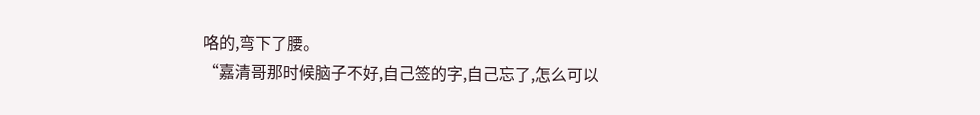咯的,弯下了腰。
“嘉清哥那时候脑子不好,自己签的字,自己忘了,怎么可以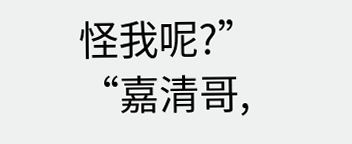怪我呢?”
“嘉清哥,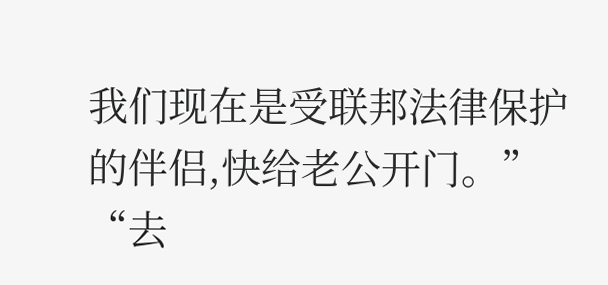我们现在是受联邦法律保护的伴侣,快给老公开门。”
“去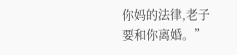你妈的法律,老子要和你离婚。”